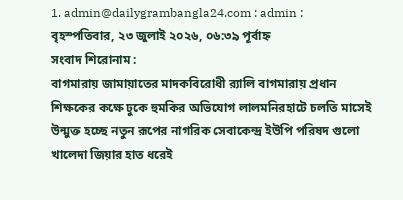1. admin@dailygrambangla24.com : admin :
বৃহস্পতিবার, ২৩ জুলাই ২০২৬, ০৬:৩৯ পূর্বাহ্ন
সংবাদ শিরোনাম :
বাগমারায় জামায়াতের মাদকবিরোধী র‍্যালি বাগমারায় প্রধান শিক্ষকের কক্ষে ঢুকে হুমকির অভিযোগ লালমনিরহাটে চলতি মাসেই উন্মুক্ত হচ্ছে নতুন রূপের নাগরিক সেবাকেন্দ্র ইউপি পরিষদ গুলো খালেদা জিয়ার হাত ধরেই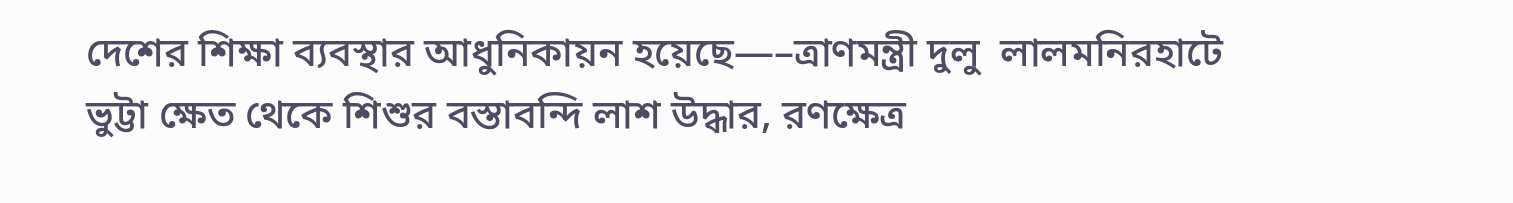দেশের শিক্ষা ব্যবস্থার আধুনিকায়ন হয়েছে—–ত্রাণমন্ত্রী দুলু  লালমনিরহাটে ভুট্টা ক্ষেত থেকে শিশুর বস্তাবন্দি লাশ উদ্ধার, রণক্ষেত্র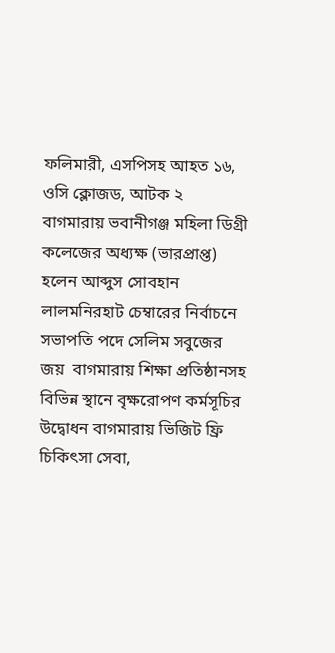ফলিমারী, এসপিসহ আহত ১৬, ওসি ক্লোজড, আটক ২  বাগমারায় ভবানীগঞ্জ মহিলা ডিগ্রী কলেজের অধ্যক্ষ (ভারপ্রাপ্ত) হলেন আব্দুস সোবহান লালমনিরহাট চেম্বারের নির্বাচনে সভাপতি পদে সেলিম সবুজের জয়  বাগমারায় শিক্ষা প্রতিষ্ঠানসহ বিভিন্ন স্থানে বৃক্ষরোপণ কর্মসূচির উদ্বোধন বাগমারায় ভিজিট ফ্রি চিকিৎসা সেবা,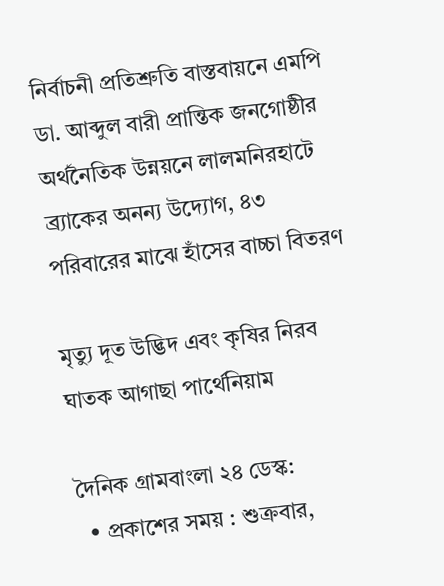নির্বাচনী প্রতিশ্রুতি বাস্তবায়নে এমপি ডা. আব্দুল বারী প্রান্তিক জনগোষ্ঠীর অর্থনৈতিক উন্নয়নে লালমনিরহাটে ব্র্যাকের অনন্য উদ্যোগ, ৪৩ পরিবারের মাঝে হাঁসের বাচ্চা বিতরণ

মৃত্যু দূত উদ্ভিদ এবং কৃষির নিরব ঘাতক আগাছা পার্থেনিয়াম

দৈনিক গ্রামবাংলা ২৪ ডেস্ক:
  • প্রকাশের সময় : শুক্রবার,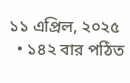১১ এপ্রিল, ২০২৫
  • ১৪২ বার পঠিত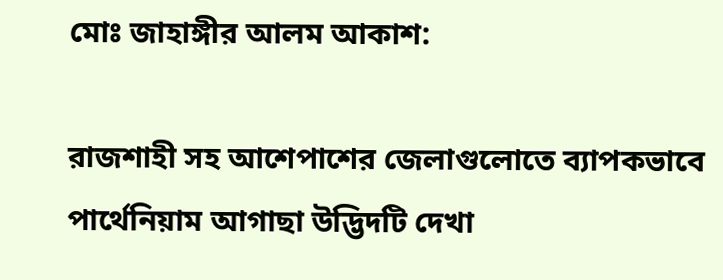মোঃ জাহাঙ্গীর আলম আকাশ:

রাজশাহী সহ আশেপাশের জেলাগুলোতে ব্যাপকভাবে পার্থেনিয়াম আগাছা উদ্ভিদটি দেখা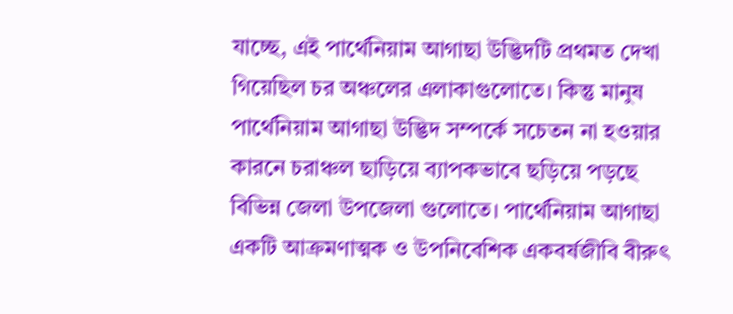যাচ্ছে, এই পার্থেনিয়াম আগাছা উদ্ভিদটি প্রথমত দেখা গিয়েছিল চর অঞ্চলের এলাকাগুলোতে। কিন্তু মানুষ পার্থেনিয়াম আগাছা উদ্ভিদ সম্পর্কে সচেতন না হওয়ার কারনে চরাঞ্চল ছাড়িয়ে ব্যাপকভাবে ছড়িয়ে পড়ছে বিভিন্ন জেলা উপজেলা গুলোতে। পার্থেনিয়াম আগাছা একটি আক্রমণাত্মক ও উপনিবেশিক একবর্ষজীবি বীরুৎ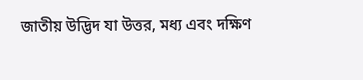জাতীয় উদ্ভিদ যা উত্তর, মধ্য এবং দক্ষিণ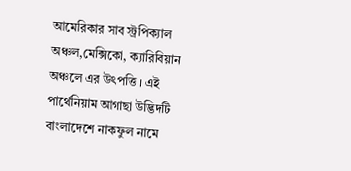আমেরিকার সাব স্ট্রপিক্যাল অঞ্চল,মেক্সিকো, ক্যারিবিয়ান অঞ্চলে এর উৎপত্তি । এই পার্থেনিয়াম আগাছা উদ্ভিদটি বাংলাদেশে নাকফুল নামে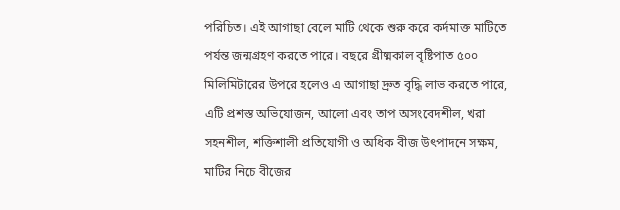পরিচিত। এই আগাছা বেলে মাটি থেকে শুরু করে কর্দমাক্ত মাটিতে পর্যন্ত জন্মগ্রহণ করতে পারে। বছরে গ্রীষ্মকাল বৃষ্টিপাত ৫০০ মিলিমিটারের উপরে হলেও এ আগাছা দ্রুত বৃদ্ধি লাভ করতে পারে, এটি প্রশস্ত অভিযোজন, আলো এবং তাপ অসংবেদশীল, খরা সহনশীল, শক্তিশালী প্রতিযোগী ও অধিক বীজ উৎপাদনে সক্ষম, মাটির নিচে বীজের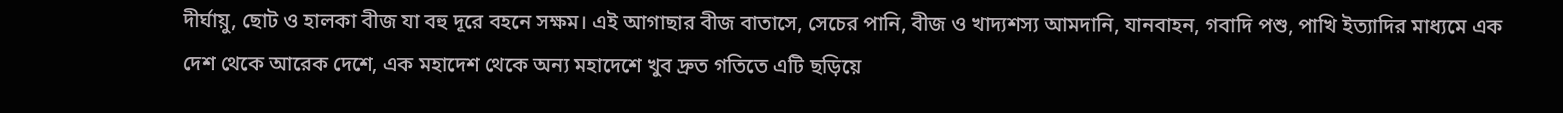দীর্ঘায়ু, ছোট ও হালকা বীজ যা বহু দূরে বহনে সক্ষম। এই আগাছার বীজ বাতাসে, সেচের পানি, বীজ ও খাদ্যশস্য আমদানি, যানবাহন, গবাদি পশু, পাখি ইত্যাদির মাধ্যমে এক দেশ থেকে আরেক দেশে, এক মহাদেশ থেকে অন্য মহাদেশে খুব দ্রুত গতিতে এটি ছড়িয়ে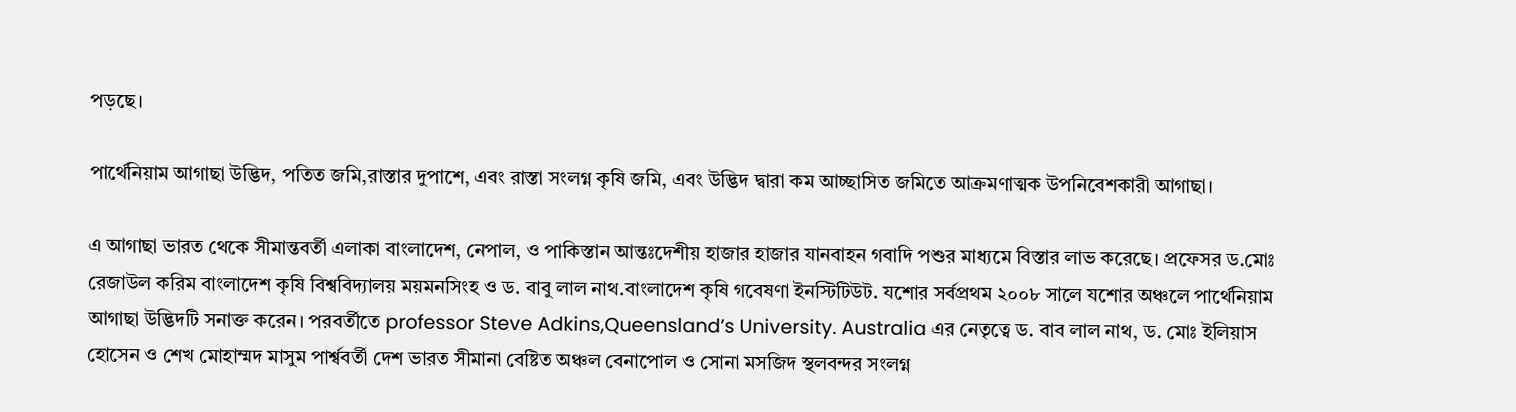পড়ছে।

পার্থেনিয়াম আগাছা উদ্ভিদ, পতিত জমি,রাস্তার দুপাশে, এবং রাস্তা সংলগ্ন কৃষি জমি, এবং উদ্ভিদ দ্বারা কম আচ্ছাসিত জমিতে আক্রমণাত্মক উপনিবেশকারী আগাছা।

এ আগাছা ভারত থেকে সীমান্তবর্তী এলাকা বাংলাদেশ, নেপাল, ও পাকিস্তান আন্তঃদেশীয় হাজার হাজার যানবাহন গবাদি পশুর মাধ্যমে বিস্তার লাভ করেছে। প্রফেসর ড.মোঃ রেজাউল করিম বাংলাদেশ কৃষি বিশ্ববিদ্যালয় ময়মনসিংহ ও ড. বাবু লাল নাথ.বাংলাদেশ কৃষি গবেষণা ইনস্টিটিউট. যশোর সর্বপ্রথম ২০০৮ সালে যশোর অঞ্চলে পার্থেনিয়াম আগাছা উদ্ভিদটি সনাক্ত করেন। পরবর্তীতে professor Steve Adkins,Queensland’s University. Australia এর নেতৃত্বে ড. বাব লাল নাথ, ড. মোঃ ইলিয়াস হোসেন ও শেখ মোহাম্মদ মাসুম পার্শ্ববর্তী দেশ ভারত সীমানা বেষ্টিত অঞ্চল বেনাপোল ও সোনা মসজিদ স্থলবন্দর সংলগ্ন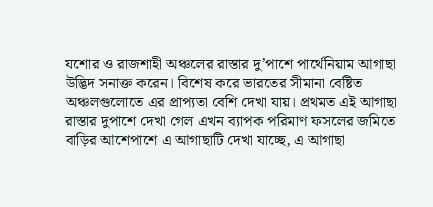যশোর ও রাজশাহী অঞ্চলের রাস্তার দু’পাশে পার্থেনিয়াম আগাছা উদ্ভিদ সনাক্ত করেন। বিশেষ করে ভারতের সীমানা বেষ্টিত অঞ্চলগুলোতে এর প্রাপ্যতা বেশি দেখা যায়। প্রথমত এই আগাছা রাস্তার দুপাশে দেখা গেল এখন ব্যাপক পরিমাণ ফসলের জমিতে বাড়ির আশেপাশে এ আগাছাটি দেখা যাচ্ছে, এ আগাছা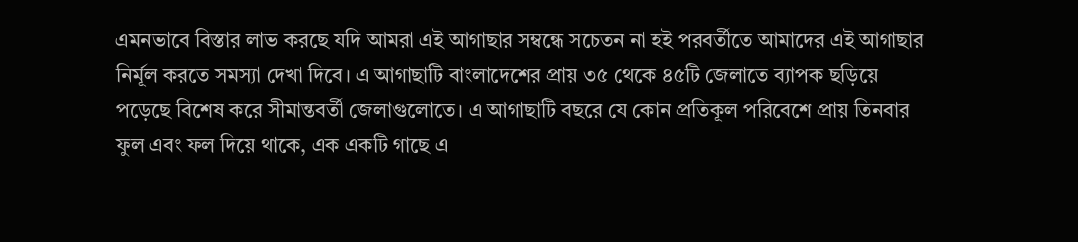এমনভাবে বিস্তার লাভ করছে যদি আমরা এই আগাছার সম্বন্ধে সচেতন না হই পরবর্তীতে আমাদের এই আগাছার নির্মূল করতে সমস্যা দেখা দিবে। এ আগাছাটি বাংলাদেশের প্রায় ৩৫ থেকে ৪৫টি জেলাতে ব্যাপক ছড়িয়ে পড়েছে বিশেষ করে সীমান্তবর্তী জেলাগুলোতে। এ আগাছাটি বছরে যে কোন প্রতিকূল পরিবেশে প্রায় তিনবার ফুল এবং ফল দিয়ে থাকে, এক একটি গাছে এ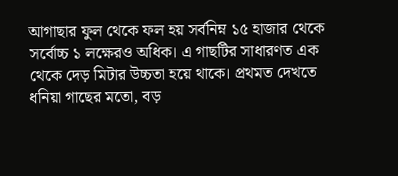আগাছার ফুল থেকে ফল হয় সর্বনিম্ন ১৫ হাজার থেকে সর্বোচ্চ ১ লক্ষেরও অধিক। এ গাছটির সাধারণত এক থেকে দেড় মিটার উচ্চতা হয়ে থাকে। প্রথমত দেখতে ধনিয়া গাছের মতো, বড়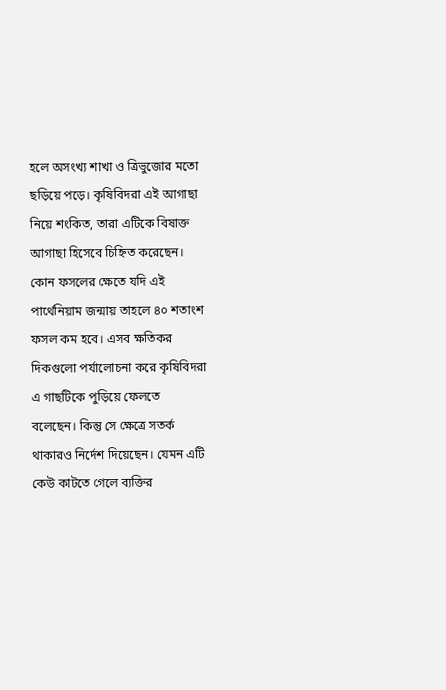হলে অসংখ্য শাখা ও ত্রিভুজোর মতো ছড়িয়ে পড়ে। কৃষিবিদরা এই আগাছা নিয়ে শংকিত, তারা এটিকে বিষাক্ত আগাছা হিসেবে চিহ্নিত করেছেন। কোন ফসলের ক্ষেতে যদি এই পার্থেনিয়াম জন্মায় তাহলে ৪০ শতাংশ ফসল কম হবে। এসব ক্ষতিকর দিকগুলো পর্যালোচনা করে কৃষিবিদরা এ গাছটিকে পুড়িয়ে ফেলতে বলেছেন। কিন্তু সে ক্ষেত্রে সতর্ক থাকারও নির্দেশ দিয়েছেন। যেমন এটি কেউ কাটতে গেলে ব্যক্তির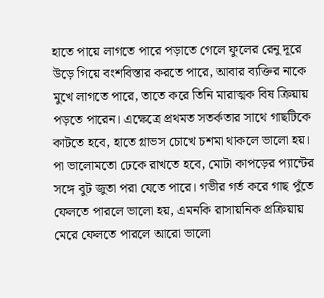হাতে পায়ে লাগতে পারে পড়াতে গেলে ফুলের রেনু দূরে উড়ে গিয়ে বংশবিস্তার করতে পারে, আবার ব্যক্তির নাকে মুখে লাগতে পারে, তাতে করে তিনি মারাত্মক বিষ ক্রিয়ায় পড়তে পারেন। এক্ষেত্রে প্রথমত সতর্কতার সাথে গাছটিকে কাটতে হবে, হাতে গ্লাভস চোখে চশমা থাকলে ভালো হয়। পা ভালোমতো ঢেকে রাখতে হবে, মোটা কাপড়ের প্যান্টের সঙ্গে বুট জুতা পরা যেতে পারে। গভীর গর্ত করে গাছ পুঁতে ফেলতে পারলে ভালো হয়, এমনকি রাসায়নিক প্রক্রিয়ায় মেরে ফেলতে পারলে আরো ভালো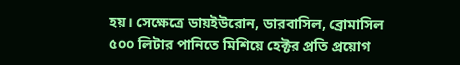হয়। সেক্ষেত্রে ডায়ইউরোন, ডারবাসিল, ব্রোমাসিল ৫০০ লিটার পানিতে মিশিয়ে হেক্টর প্রতি প্রয়োগ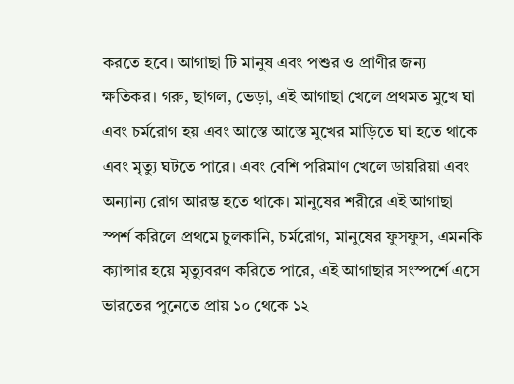করতে হবে। আগাছা টি মানুষ এবং পশুর ও প্রাণীর জন্য ক্ষতিকর। গরু, ছাগল, ভেড়া, এই আগাছা খেলে প্রথমত মুখে ঘা এবং চর্মরোগ হয় এবং আস্তে আস্তে মুখের মাড়িতে ঘা হতে থাকে এবং মৃত্যু ঘটতে পারে। এবং বেশি পরিমাণ খেলে ডায়রিয়া এবং অন্যান্য রোগ আরম্ভ হতে থাকে। মানুষের শরীরে এই আগাছা স্পর্শ করিলে প্রথমে চুলকানি, চর্মরোগ, মানুষের ফুসফুস, এমনকি ক্যান্সার হয়ে মৃত্যুবরণ করিতে পারে, এই আগাছার সংস্পর্শে এসে ভারতের পুনেতে প্রায় ১০ থেকে ১২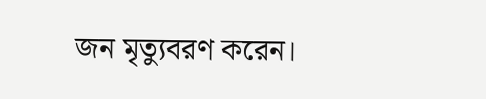জন মৃত্যুবরণ করেন।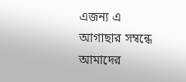এজন্য এ আগাছার সম্বন্ধে আমাদের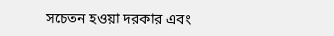সচেতন হওয়া দরকার এবং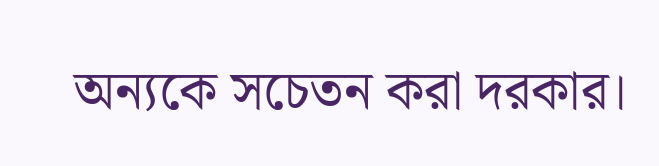অন্যকে সচেতন করা দরকার।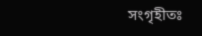সংগৃহীতঃ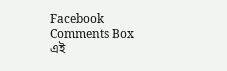Facebook Comments Box
এই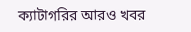ক্যাটাগরির আরও খবর